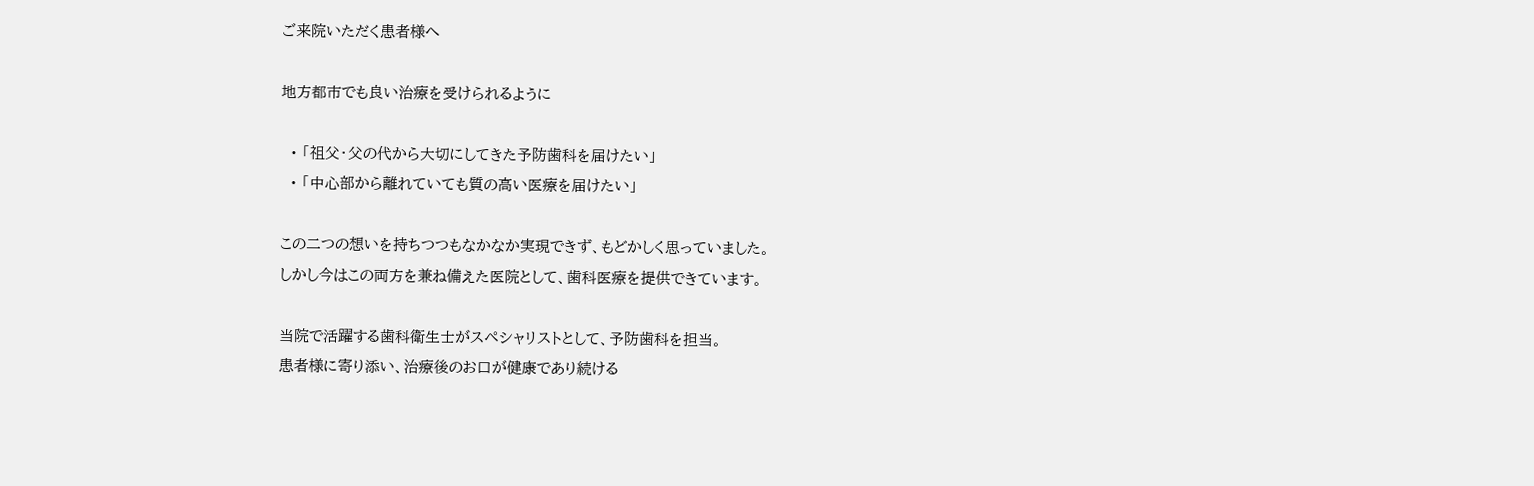ご来院いただく患者様へ

地方都市でも良い治療を受けられるように

  • 「祖父・父の代から大切にしてきた予防歯科を届けたい」
  • 「中心部から離れていても質の高い医療を届けたい」

この二つの想いを持ちつつもなかなか実現できず、もどかしく思っていました。
しかし今はこの両方を兼ね備えた医院として、歯科医療を提供できています。

当院で活躍する歯科衛生士がスペシャリストとして、予防歯科を担当。
患者様に寄り添い、治療後のお口が健康であり続ける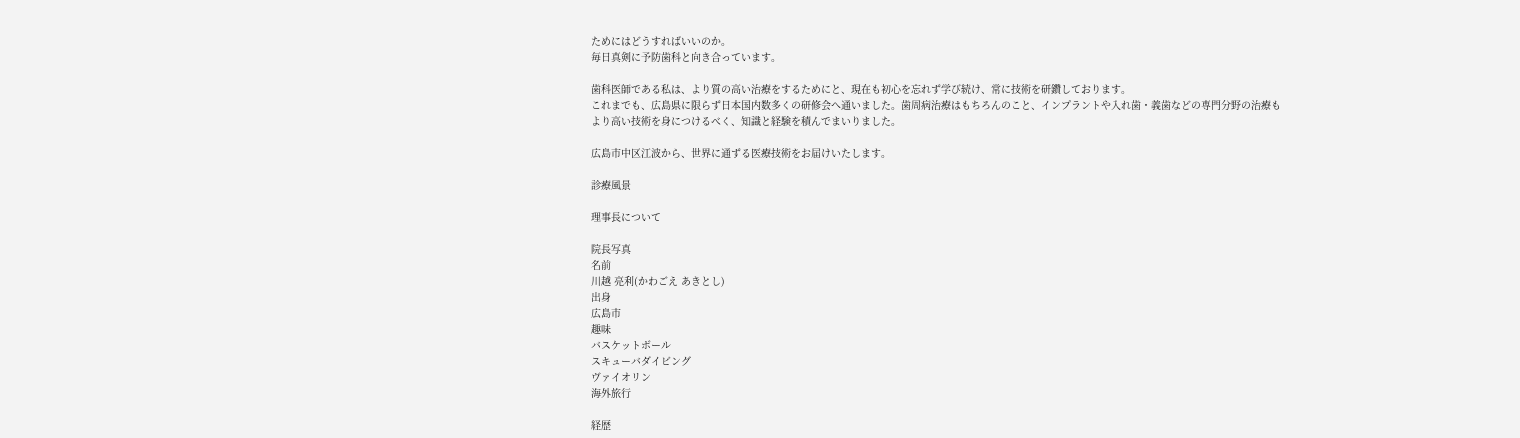ためにはどうすればいいのか。
毎日真剣に予防歯科と向き合っています。

歯科医師である私は、より質の高い治療をするためにと、現在も初心を忘れず学び続け、常に技術を研鑽しております。
これまでも、広島県に限らず日本国内数多くの研修会へ通いました。歯周病治療はもちろんのこと、インプラントや入れ歯・義歯などの専門分野の治療もより高い技術を身につけるべく、知識と経験を積んでまいりました。

広島市中区江波から、世界に通ずる医療技術をお届けいたします。

診療風景

理事長について

院長写真
名前
川越 亮利(かわごえ あきとし)
出身
広島市
趣味
バスケットボール
スキューバダイビング
ヴァイオリン
海外旅行

経歴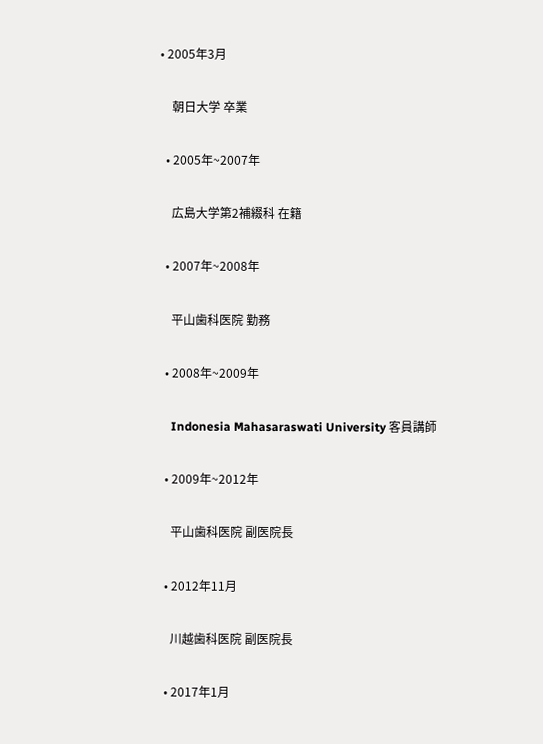• 2005年3月

    朝日大学 卒業

  • 2005年~2007年

    広島大学第2補綴科 在籍

  • 2007年~2008年

    平山歯科医院 勤務

  • 2008年~2009年

    Indonesia Mahasaraswati University 客員講師

  • 2009年~2012年

    平山歯科医院 副医院長

  • 2012年11月

    川越歯科医院 副医院長

  • 2017年1月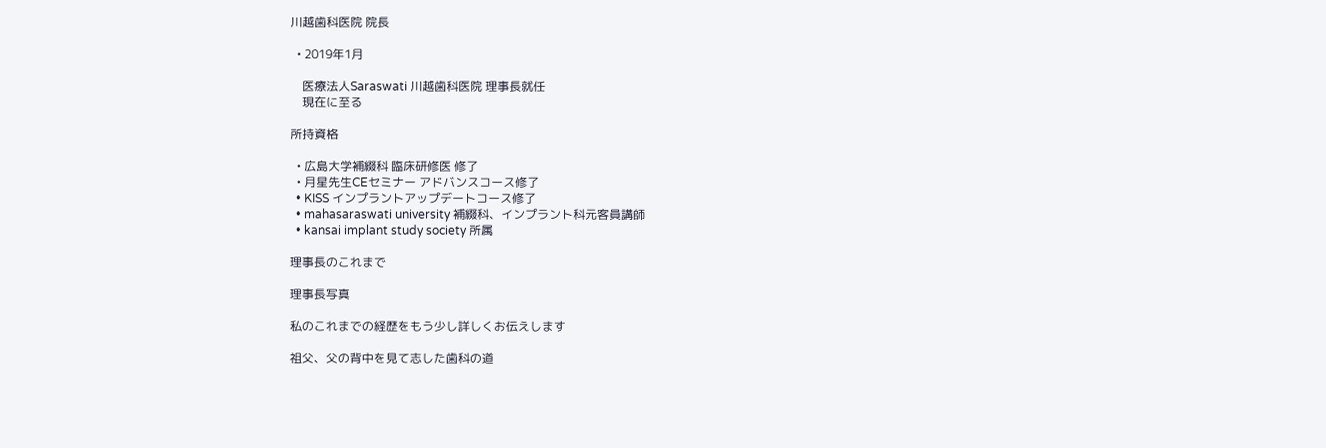川越歯科医院 院長

  • 2019年1月

    医療法人Saraswati 川越歯科医院 理事長就任
    現在に至る

所持資格

  • 広島大学補綴科 臨床研修医 修了
  • 月星先生CEセミナー アドバンスコース修了
  • KISS インプラントアップデートコース修了
  • mahasaraswati university 補綴科、インプラント科元客員講師
  • kansai implant study society 所属

理事長のこれまで

理事長写真

私のこれまでの経歴をもう少し詳しくお伝えします

祖父、父の背中を見て志した歯科の道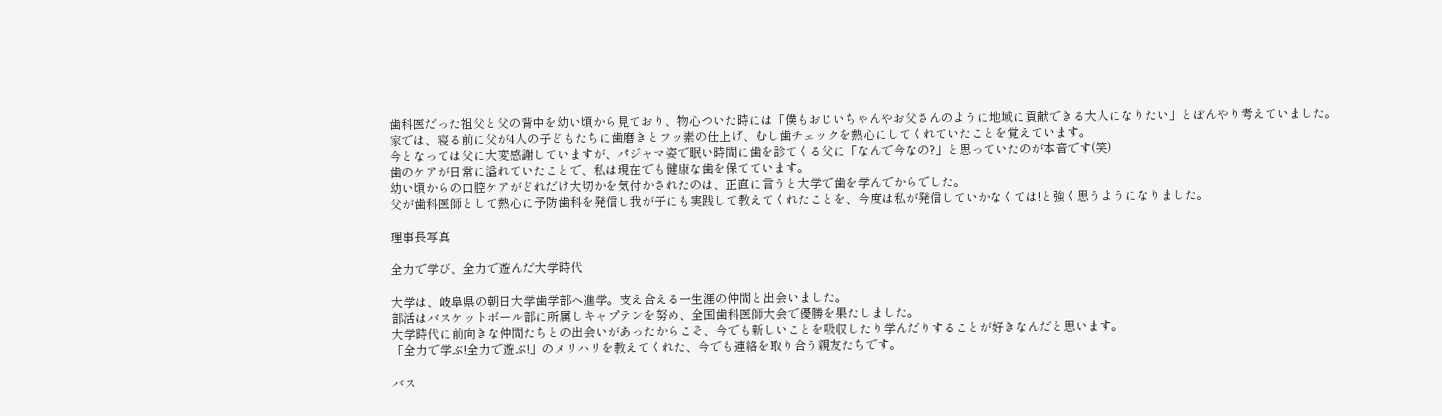歯科医だった祖父と父の背中を幼い頃から見ており、物心ついた時には「僕もおじいちゃんやお父さんのように地域に貢献できる大人になりたい」とぼんやり考えていました。
家では、寝る前に父が4人の子どもたちに歯磨きとフッ素の仕上げ、むし歯チェックを熱心にしてくれていたことを覚えています。
今となっては父に大変感謝していますが、パジャマ姿で眠い時間に歯を診てくる父に「なんで今なの?」と思っていたのが本音です(笑)
歯のケアが日常に溢れていたことで、私は現在でも健康な歯を保てています。
幼い頃からの口腔ケアがどれだけ大切かを気付かされたのは、正直に言うと大学で歯を学んでからでした。
父が歯科医師として熱心に予防歯科を発信し我が子にも実践して教えてくれたことを、今度は私が発信していかなくては!と強く思うようになりました。

理事長写真

全力で学び、全力で遊んだ大学時代

大学は、岐阜県の朝日大学歯学部へ進学。支え合える一生涯の仲間と出会いました。
部活はバスケットボール部に所属しキャプテンを努め、全国歯科医師大会で優勝を果たしました。
大学時代に前向きな仲間たちとの出会いがあったからこそ、今でも新しいことを吸収したり学んだりすることが好きなんだと思います。
「全力で学ぶ!全力で遊ぶ!」のメリハリを教えてくれた、今でも連絡を取り合う親友たちです。

バス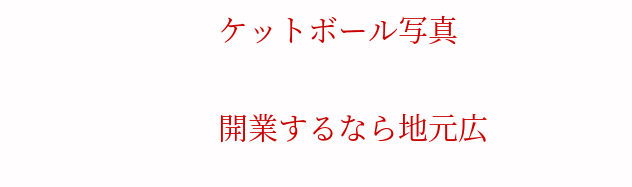ケットボール写真

開業するなら地元広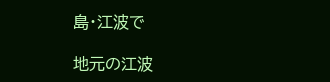島・江波で

地元の江波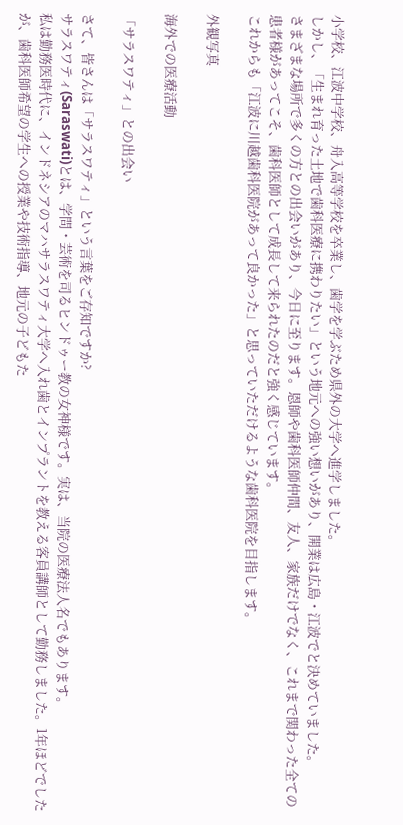小学校、江波中学校、舟入高等学校を卒業し、歯学を学ぶため県外の大学へ進学しました。
しかし、「生まれ育った土地で歯科医療に携わりたい」という地元への強い想いがあり、開業は広島・江波でと決めていました。
さまざまな場所で多くの方との出会いがあり、今日に至ります。恩師や歯科医師仲間、友人、家族だけでなく、これまで関わった全ての患者様があってこそ、歯科医師として成長して来られたのだと強く感じています。
これからも「江波に川越歯科医院があって良かった」と思っていただけるような歯科医院を目指します。

外観写真

海外での医療活動

「サラスワティ」との出会い

さて、皆さんは「サラスワティ」という言葉をご存知ですか?
サラスワティ(Saraswati)とは、学問・芸術を司るヒンドゥー教の女神様です。実は、当院の医療法人名でもあります。
私は勤務医時代に、インドネシアのマハサラスワティ大学へ入れ歯とインプラントを教える客員講師として勤務しました。1年ほどでしたが、歯科医師希望の学生への授業や技術指導、地元の子どもた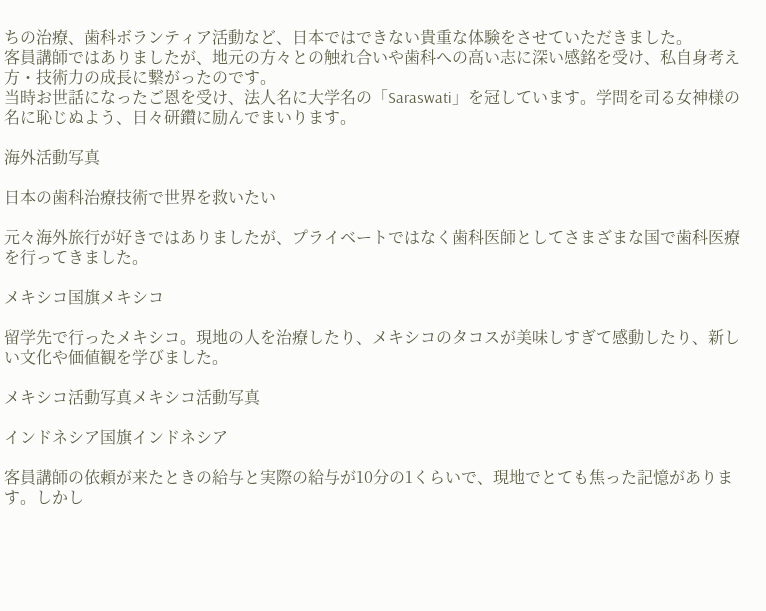ちの治療、歯科ボランティア活動など、日本ではできない貴重な体験をさせていただきました。
客員講師ではありましたが、地元の方々との触れ合いや歯科への高い志に深い感銘を受け、私自身考え方・技術力の成長に繋がったのです。
当時お世話になったご恩を受け、法人名に大学名の「Saraswati」を冠しています。学問を司る女神様の名に恥じぬよう、日々研鑽に励んでまいります。

海外活動写真

日本の歯科治療技術で世界を救いたい

元々海外旅行が好きではありましたが、プライベートではなく歯科医師としてさまざまな国で歯科医療を行ってきました。

メキシコ国旗メキシコ

留学先で行ったメキシコ。現地の人を治療したり、メキシコのタコスが美味しすぎて感動したり、新しい文化や価値観を学びました。

メキシコ活動写真メキシコ活動写真

インドネシア国旗インドネシア

客員講師の依頼が来たときの給与と実際の給与が10分の1くらいで、現地でとても焦った記憶があります。しかし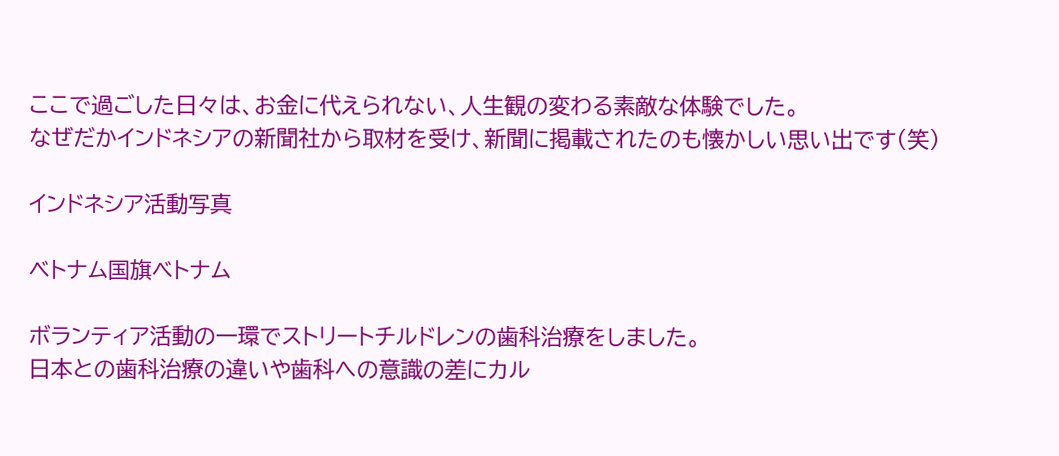ここで過ごした日々は、お金に代えられない、人生観の変わる素敵な体験でした。
なぜだかインドネシアの新聞社から取材を受け、新聞に掲載されたのも懐かしい思い出です(笑)

インドネシア活動写真

ベトナム国旗ベトナム

ボランティア活動の一環でストリートチルドレンの歯科治療をしました。
日本との歯科治療の違いや歯科への意識の差にカル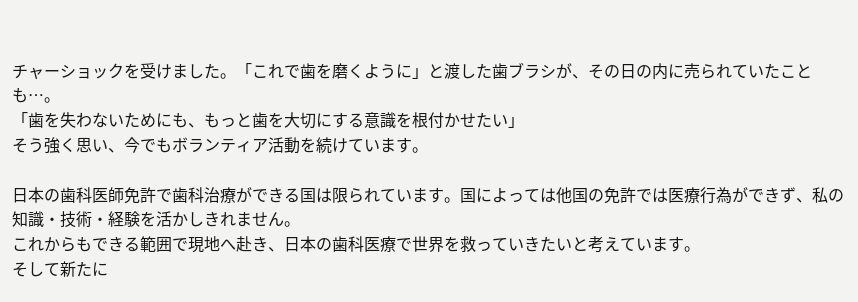チャーショックを受けました。「これで歯を磨くように」と渡した歯ブラシが、その日の内に売られていたことも…。
「歯を失わないためにも、もっと歯を大切にする意識を根付かせたい」
そう強く思い、今でもボランティア活動を続けています。

日本の歯科医師免許で歯科治療ができる国は限られています。国によっては他国の免許では医療行為ができず、私の知識・技術・経験を活かしきれません。
これからもできる範囲で現地へ赴き、日本の歯科医療で世界を救っていきたいと考えています。
そして新たに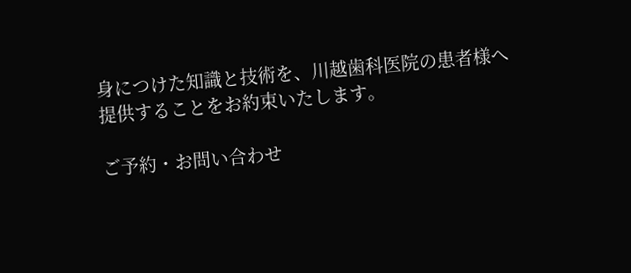身につけた知識と技術を、川越歯科医院の患者様へ提供することをお約束いたします。

ご予約・お問い合わせ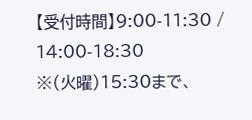【受付時間】9:00-11:30 / 14:00-18:30
※(火曜)15:30まで、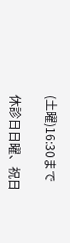(土曜)16:30まで

休診日日曜、祝日